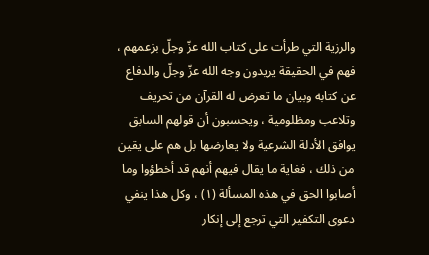والرزية التي طرأت على كتاب الله عزّ وجلّ بزعمهم ، فهم في الحقيقة يريدون وجه الله عزّ وجلّ والدفاع عن كتابه وبيان ما تعرض له القرآن من تحريف وتلاعب ومظلومية ، ويحسبون أن قولهم السابق يوافق الأدلة الشرعية ولا يعارضها بل هم على يقين من ذلك ، فغاية ما يقال فيهم أنهم قد أخطؤوا وما أصابوا الحق في هذه المسألة (١) ، وكل هذا ينفي دعوى التكفير التي ترجع إلى إنكار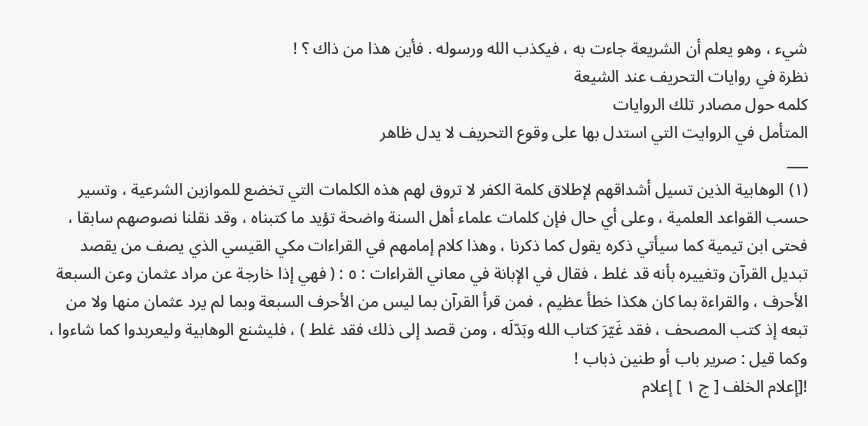شيء ، وهو يعلم أن الشريعة جاءت به ، فيكذب الله ورسوله . فأين هذا من ذاك ؟ !
نظرة في روايات التحريف عند الشيعة
كلمه حول مصادر تلك الروايات
المتأمل في الروايت التي استدل بها على وقوع التحريف لا يدل ظاهر
___
(١) الوهابية الذين تسيل أشداقهم لإطلاق كلمة الكفر لا تروق لهم هذه الكلمات التي تخضع للموازين الشرعية ، وتسير حسب القواعد العلمية ، وعلى أي حال فإن كلمات علماء أهل السنة واضحة تؤيد ما كتبناه ، وقد نقلنا نصوصهم سابقا ، فحتى ابن تيمية كما سيأتي ذكره يقول كما ذكرنا ، وهذا كلام إمامهم في القراءات مكي القيسي الذي يصف من يقصد تبديل القرآن وتغييره بأنه قد غلط ، فقال في الإبانة في معاني القراءات : ٥ : ( فهي إذا خارجة عن مراد عثمان وعن السبعة الأحرف ، والقراءة بما كان هكذا خطأ عظيم ، فمن قرأ القرآن بما ليس من الأحرف السبعة وبما لم يرد عثمان منها ولا من تبعه إذ كتب المصحف ، فقد غَيّرَ كتاب الله وبَدّلَه ، ومن قصد إلى ذلك فقد غلط ) ، فليشنع الوهابية وليعربدوا كما شاءوا ، وكما قيل : صرير باب أو طنين ذباب !
![إعلام الخلف [ ج ١ ] إعلام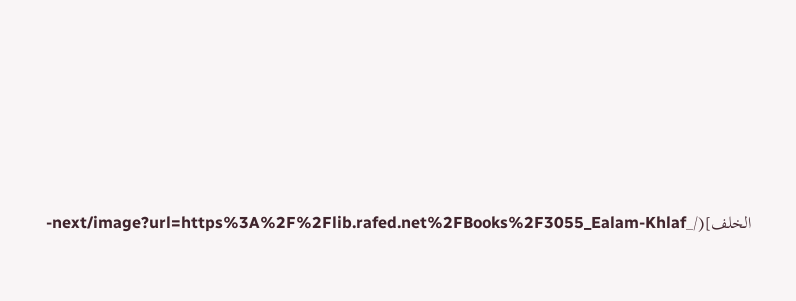الخلف](/_next/image?url=https%3A%2F%2Flib.rafed.net%2FBooks%2F3055_Ealam-Khlaf-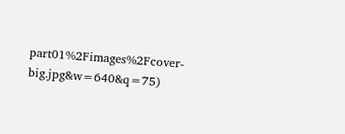part01%2Fimages%2Fcover-big.jpg&w=640&q=75)